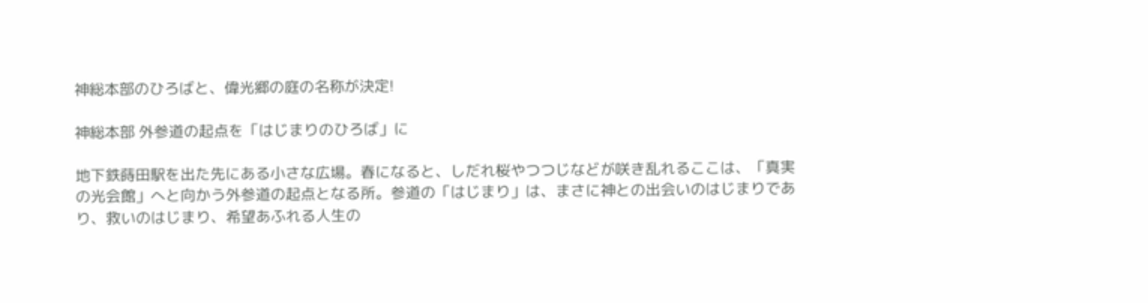神総本部のひろばと、偉光郷の庭の名称が決定!

神総本部 外参道の起点を「はじまりのひろば」に

地下鉄蒔田駅を出た先にある小さな広場。春になると、しだれ桜やつつじなどが咲き乱れるここは、「真実の光会館」へと向かう外参道の起点となる所。参道の「はじまり」は、まさに神との出会いのはじまりであり、救いのはじまり、希望あふれる人生の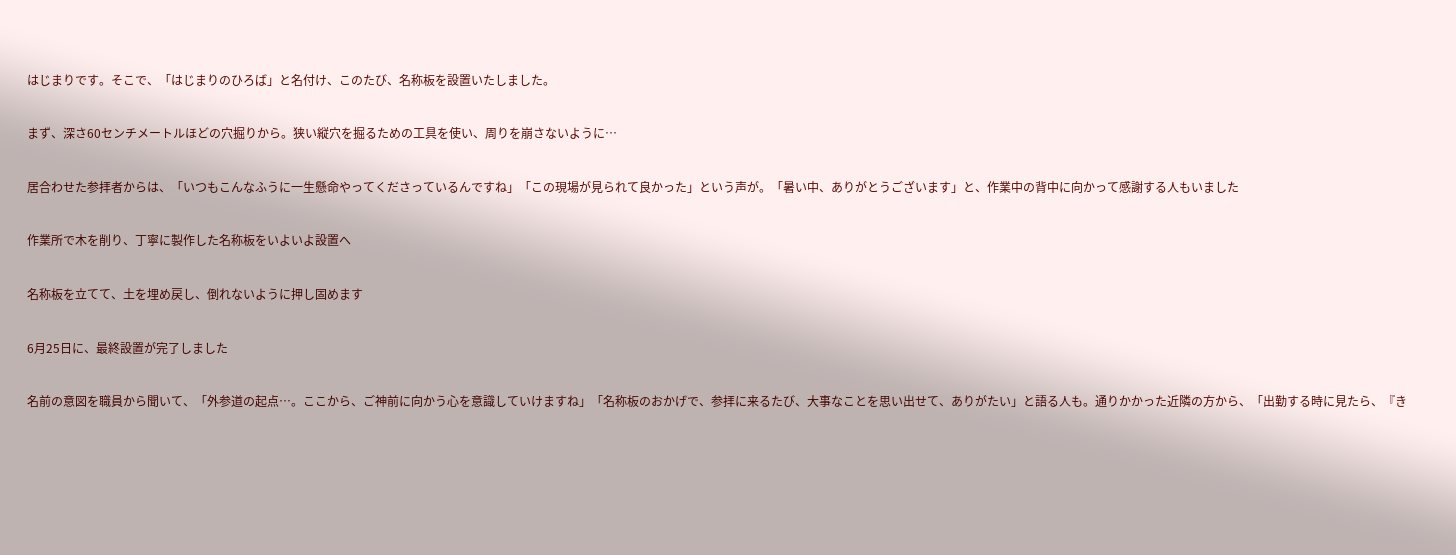はじまりです。そこで、「はじまりのひろば」と名付け、このたび、名称板を設置いたしました。

まず、深さ60センチメートルほどの穴掘りから。狭い縦穴を掘るための工具を使い、周りを崩さないように…

居合わせた参拝者からは、「いつもこんなふうに一生懸命やってくださっているんですね」「この現場が見られて良かった」という声が。「暑い中、ありがとうございます」と、作業中の背中に向かって感謝する人もいました

作業所で木を削り、丁寧に製作した名称板をいよいよ設置へ

名称板を立てて、土を埋め戻し、倒れないように押し固めます

6月25日に、最終設置が完了しました

名前の意図を職員から聞いて、「外参道の起点…。ここから、ご神前に向かう心を意識していけますね」「名称板のおかげで、参拝に来るたび、大事なことを思い出せて、ありがたい」と語る人も。通りかかった近隣の方から、「出勤する時に見たら、『き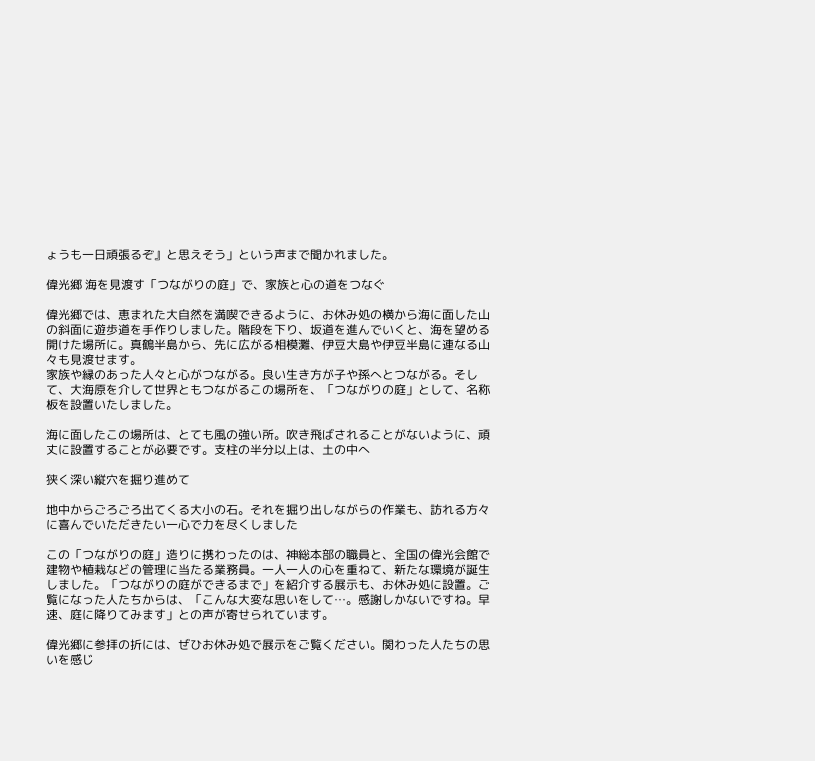ょうも一日頑張るぞ』と思えそう」という声まで聞かれました。

偉光郷 海を見渡す「つながりの庭」で、家族と心の道をつなぐ

偉光郷では、恵まれた大自然を満喫できるように、お休み処の横から海に面した山の斜面に遊歩道を手作りしました。階段を下り、坂道を進んでいくと、海を望める開けた場所に。真鶴半島から、先に広がる相模灘、伊豆大島や伊豆半島に連なる山々も見渡せます。
家族や縁のあった人々と心がつながる。良い生き方が子や孫へとつながる。そして、大海原を介して世界ともつながるこの場所を、「つながりの庭」として、名称板を設置いたしました。

海に面したこの場所は、とても風の強い所。吹き飛ばされることがないように、頑丈に設置することが必要です。支柱の半分以上は、土の中へ

狭く深い縦穴を掘り進めて

地中からごろごろ出てくる大小の石。それを掘り出しながらの作業も、訪れる方々に喜んでいただきたい一心で力を尽くしました

この「つながりの庭」造りに携わったのは、神総本部の職員と、全国の偉光会館で建物や植栽などの管理に当たる業務員。一人一人の心を重ねて、新たな環境が誕生しました。「つながりの庭ができるまで」を紹介する展示も、お休み処に設置。ご覧になった人たちからは、「こんな大変な思いをして…。感謝しかないですね。早速、庭に降りてみます」との声が寄せられています。

偉光郷に参拝の折には、ぜひお休み処で展示をご覧ください。関わった人たちの思いを感じ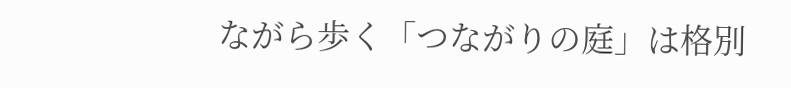ながら歩く「つながりの庭」は格別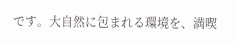です。大自然に包まれる環境を、満喫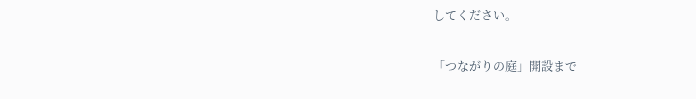してください。

「つながりの庭」開設まで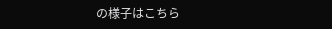の様子はこちら